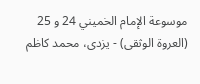موسوعة الإمام الخميني 24 و 25 (العروة الوثقى) - يزدى، محمد كاظم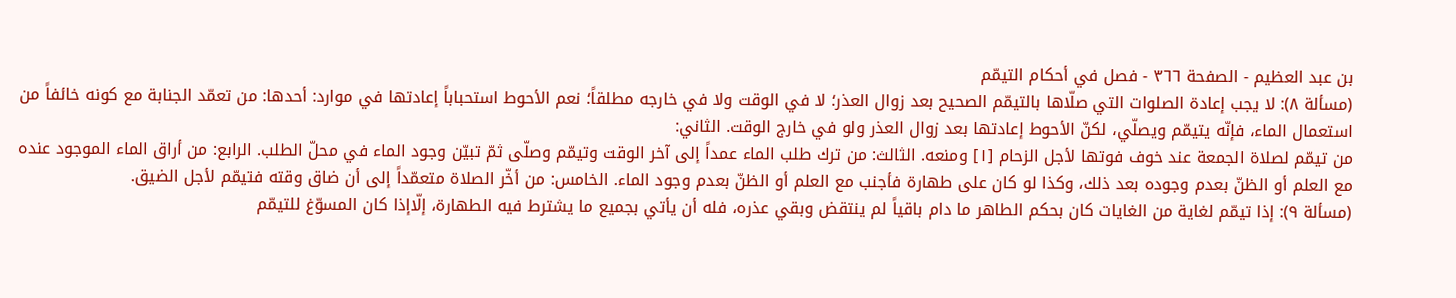بن عبد العظيم - الصفحة ٣٦٦ - فصل في أحكام التيمّم
(مسألة ٨): لا يجب إعادة الصلوات التي صلّاها بالتيمّم الصحيح بعد زوال العذر؛ لا في الوقت ولا في خارجه مطلقاً؛ نعم الأحوط استحباباً إعادتها في موارد: أحدها: من تعمّد الجنابة مع كونه خائفاً من استعمال الماء، فإنّه يتيمّم ويصلّي، لكنّ الأحوط إعادتها بعد زوال العذر ولو في خارج الوقت. الثاني:
من تيمّم لصلاة الجمعة عند خوف فوتها لأجل الزحام [١] ومنعه. الثالث: من ترك طلب الماء عمداً إلى آخر الوقت وتيمّم وصلّى ثمّ تبيّن وجود الماء في محلّ الطلب. الرابع: من أراق الماء الموجود عنده مع العلم أو الظنّ بعدم وجوده بعد ذلك، وكذا لو كان على طهارة فأجنب مع العلم أو الظنّ بعدم وجود الماء. الخامس: من أخّر الصلاة متعمّداً إلى أن ضاق وقته فتيمّم لأجل الضيق.
(مسألة ٩): إذا تيمّم لغاية من الغايات كان بحكم الطاهر ما دام باقياً لم ينتقض وبقي عذره، فله أن يأتي بجميع ما يشترط فيه الطهارة، إلّاإذا كان المسوّغ للتيمّم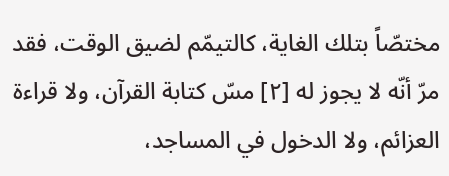مختصّاً بتلك الغاية، كالتيمّم لضيق الوقت، فقد مرّ أنّه لا يجوز له [٢] مسّ كتابة القرآن، ولا قراءة العزائم، ولا الدخول في المساجد،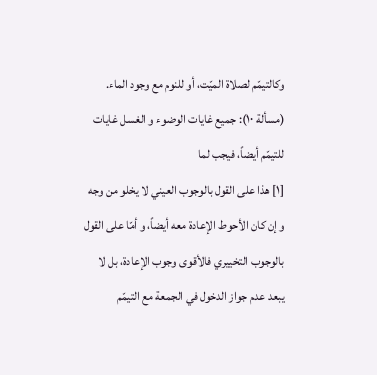وكالتيمّم لصلاة الميّت، أو للنوم مع وجود الماء.
(مسألة ١٠): جميع غايات الوضوء و الغسل غايات للتيمّم أيضاً، فيجب لما
[١] هذا على القول بالوجوب العيني لا يخلو من وجه و إن كان الأحوط الإعادة معه أيضاً، و أمّا على القول بالوجوب التخييري فالأقوى وجوب الإعادة، بل لا يبعد عدم جواز الدخول في الجمعة مع التيمّم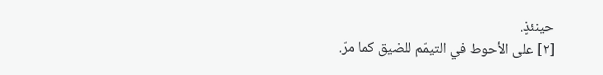حينئذٍ.
[٢] على الأحوط في التيمّم للضيق كما مرّ.